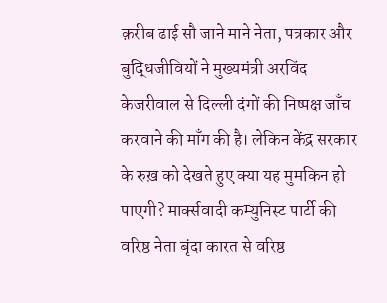क़रीब ढाई सौ जाने माने नेता, पत्रकार और बुद्धिजीवियों ने मुख्यमंत्री अरविंद केजरीवाल से दिल्ली दंगों की निष्पक्ष जाँच करवाने की माँग की है। लेकिन केंद्र सरकार के रुख़ को देखते हुए क्या यह मुमकिन हो पाएगी? मार्क्सवादी कम्युनिस्ट पार्टी की वरिष्ठ नेता बृंदा कारत से वरिष्ठ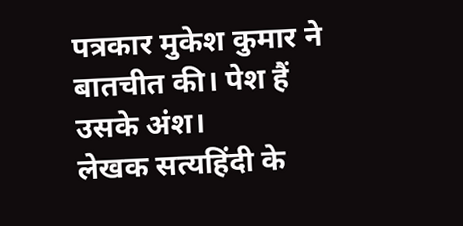पत्रकार मुकेश कुमार ने बातचीत की। पेश हैं उसके अंश।
लेखक सत्यहिंदी के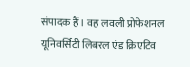संपादक हैं। वह लवली प्रोफेशनल यूनिवर्सिटी लिबरल एंड क्रिएटिव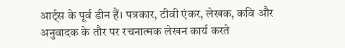आर्ट्स के पूर्व डीन हैं। पत्रकार, टीवी एंकर, लेखक, कवि और अनुवादक के तौर पर रचनात्मक लेखन कार्य करते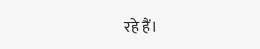रहे हैं।